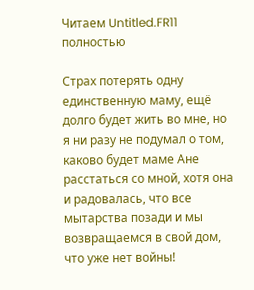Читаем Untitled.FR11 полностью

Страх потерять одну единственную маму, ещё долго будет жить во мне, но я ни разу не подумал о том, каково будет маме Ане расстаться со мной, хотя она и радовалась, что все мытарства позади и мы возвращаемся в свой дом, что уже нет войны!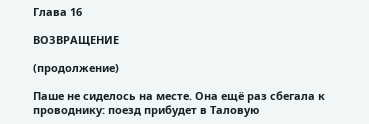Глава 16

ВОЗВРАЩЕНИЕ

(продолжение)

Паше не сиделось на месте. Она ещё раз сбегала к проводнику: поезд прибудет в Таловую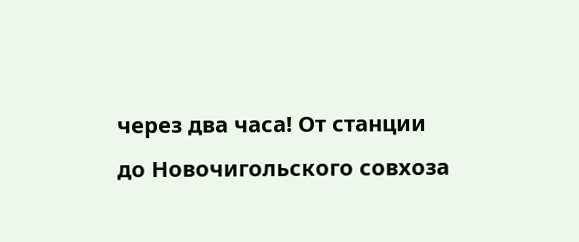через два часа! От станции до Новочигольского совхоза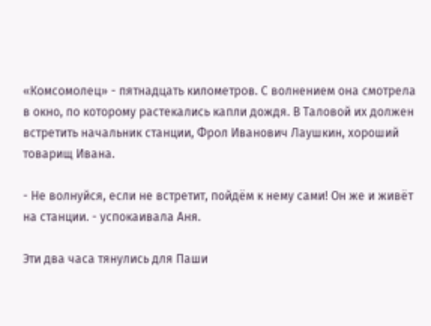«Комсомолец» - пятнадцать километров. С волнением она смотрела в окно, по которому растекались капли дождя. В Таловой их должен встретить начальник станции, Фрол Иванович Лаушкин, хороший товарищ Ивана.

- Не волнуйся, если не встретит, пойдём к нему сами! Он же и живёт на станции. - успокаивала Аня.

Эти два часа тянулись для Паши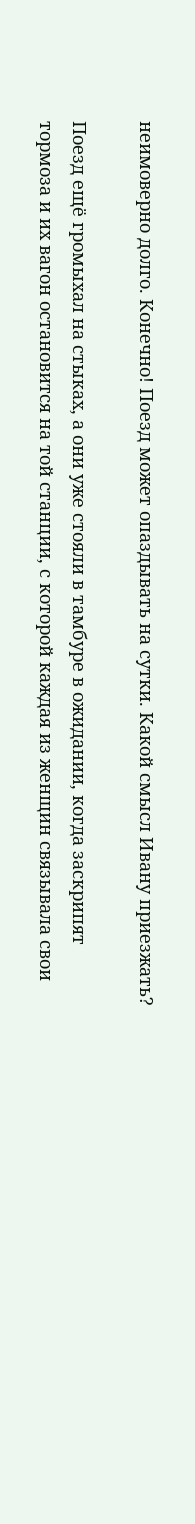неимоверно долго. Конечно! Поезд может опаздывать на сутки. Какой смысл Ивану приезжать?

Поезд ещё громыхал на стыках, а они уже стояли в тамбуре в ожидании, когда заскрипят тормоза и их вагон остановится на той станции, с которой каждая из женщин связывала свои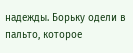надежды. Борьку одели в пальто, которое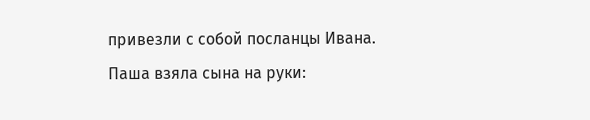привезли с собой посланцы Ивана. Паша взяла сына на руки: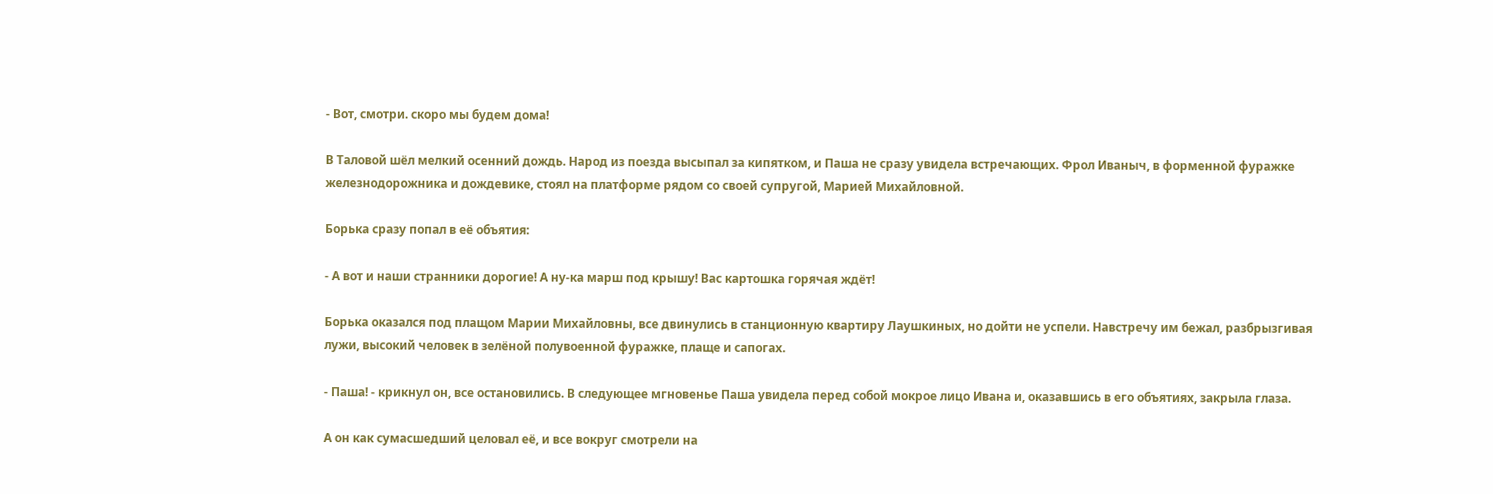- Вот, смотри. скоро мы будем дома!

В Таловой шёл мелкий осенний дождь. Народ из поезда высыпал за кипятком, и Паша не сразу увидела встречающих. Фрол Иваныч, в форменной фуражке железнодорожника и дождевике, стоял на платформе рядом со своей супругой, Марией Михайловной.

Борька сразу попал в её объятия:

- А вот и наши странники дорогие! А ну-ка марш под крышу! Вас картошка горячая ждёт!

Борька оказался под плащом Марии Михайловны, все двинулись в станционную квартиру Лаушкиных, но дойти не успели. Навстречу им бежал, разбрызгивая лужи, высокий человек в зелёной полувоенной фуражке, плаще и сапогах.

- Паша! - крикнул он, все остановились. В следующее мгновенье Паша увидела перед собой мокрое лицо Ивана и, оказавшись в его объятиях, закрыла глаза.

А он как сумасшедший целовал её, и все вокруг смотрели на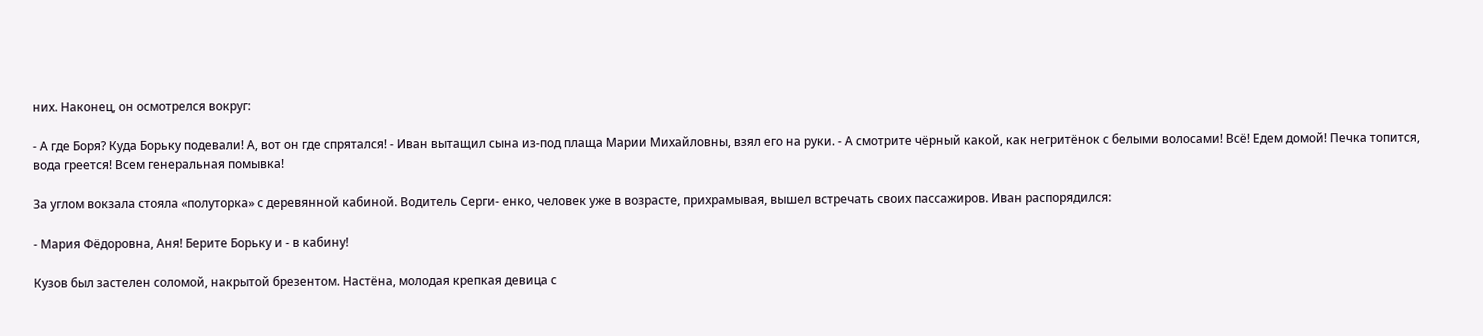них. Наконец, он осмотрелся вокруг:

- А где Боря? Куда Борьку подевали! А, вот он где спрятался! - Иван вытащил сына из-под плаща Марии Михайловны, взял его на руки. - А смотрите чёрный какой, как негритёнок с белыми волосами! Всё! Едем домой! Печка топится, вода греется! Всем генеральная помывка!

За углом вокзала стояла «полуторка» с деревянной кабиной. Водитель Серги- енко, человек уже в возрасте, прихрамывая, вышел встречать своих пассажиров. Иван распорядился:

- Мария Фёдоровна, Аня! Берите Борьку и - в кабину!

Кузов был застелен соломой, накрытой брезентом. Настёна, молодая крепкая девица с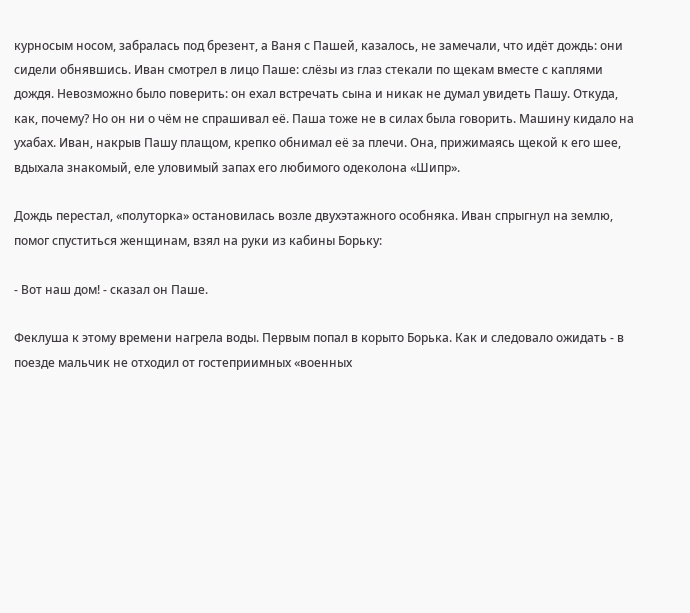курносым носом, забралась под брезент, а Ваня с Пашей, казалось, не замечали, что идёт дождь: они сидели обнявшись. Иван смотрел в лицо Паше: слёзы из глаз стекали по щекам вместе с каплями дождя. Невозможно было поверить: он ехал встречать сына и никак не думал увидеть Пашу. Откуда, как, почему? Но он ни о чём не спрашивал её. Паша тоже не в силах была говорить. Машину кидало на ухабах. Иван, накрыв Пашу плащом, крепко обнимал её за плечи. Она, прижимаясь щекой к его шее, вдыхала знакомый, еле уловимый запах его любимого одеколона «Шипр».

Дождь перестал, «полуторка» остановилась возле двухэтажного особняка. Иван спрыгнул на землю, помог спуститься женщинам, взял на руки из кабины Борьку:

- Вот наш дом! - сказал он Паше.

Феклуша к этому времени нагрела воды. Первым попал в корыто Борька. Как и следовало ожидать - в поезде мальчик не отходил от гостеприимных «военных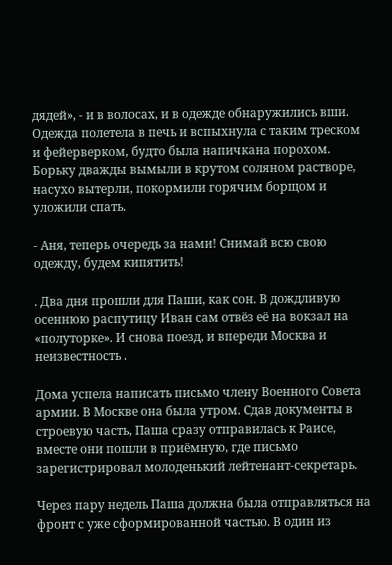дядей», - и в волосах, и в одежде обнаружились вши. Одежда полетела в печь и вспыхнула с таким треском и фейерверком, будто была напичкана порохом. Борьку дважды вымыли в крутом соляном растворе, насухо вытерли, покормили горячим борщом и уложили спать.

- Аня, теперь очередь за нами! Снимай всю свою одежду, будем кипятить!

. Два дня прошли для Паши, как сон. В дождливую осеннюю распутицу Иван сам отвёз её на вокзал на «полуторке». И снова поезд, и впереди Москва и неизвестность .

Дома успела написать письмо члену Военного Совета армии. В Москве она была утром. Сдав документы в строевую часть, Паша сразу отправилась к Раисе, вместе они пошли в приёмную, где письмо зарегистрировал молоденький лейтенант-секретарь.

Через пару недель Паша должна была отправляться на фронт с уже сформированной частью. В один из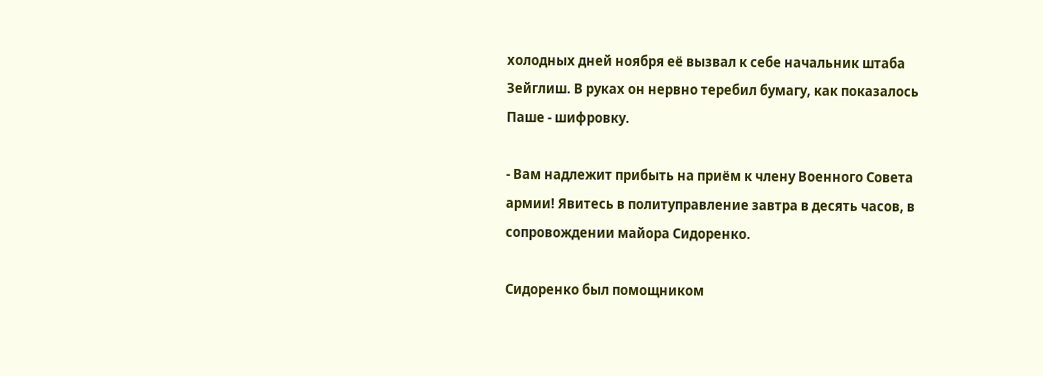холодных дней ноября её вызвал к себе начальник штаба Зейглиш. В руках он нервно теребил бумагу, как показалось Паше - шифровку.

- Вам надлежит прибыть на приём к члену Военного Совета армии! Явитесь в политуправление завтра в десять часов, в сопровождении майора Сидоренко.

Сидоренко был помощником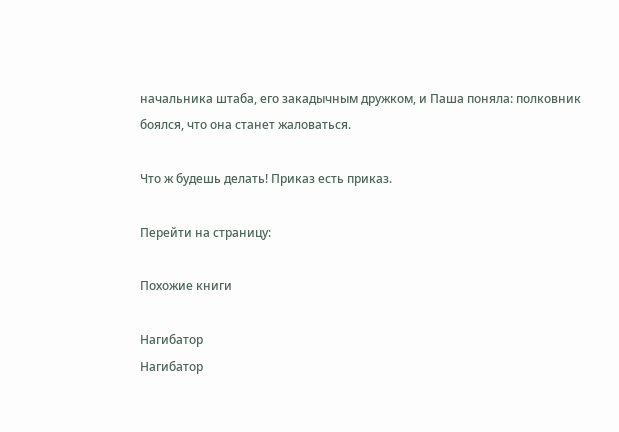начальника штаба, его закадычным дружком, и Паша поняла: полковник боялся, что она станет жаловаться.

Что ж будешь делать! Приказ есть приказ.

Перейти на страницу:

Похожие книги

Нагибатор
Нагибатор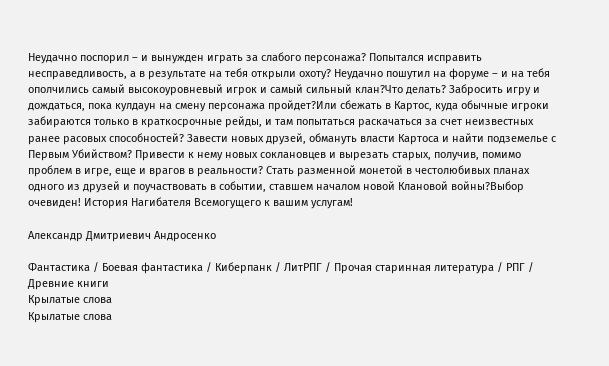Неудачно поспорил – и вынужден играть за слабого персонажа? Попытался исправить несправедливость, а в результате на тебя открыли охоту? Неудачно пошутил на форуме – и на тебя ополчились самый высокоуровневый игрок и самый сильный клан?Что делать? Забросить игру и дождаться, пока кулдаун на смену персонажа пройдет?Или сбежать в Картос, куда обычные игроки забираются только в краткосрочные рейды, и там попытаться раскачаться за счет неизвестных ранее расовых способностей? Завести новых друзей, обмануть власти Картоса и найти подземелье с Первым Убийством? Привести к нему новых соклановцев и вырезать старых, получив, помимо проблем в игре, еще и врагов в реальности? Стать разменной монетой в честолюбивых планах одного из друзей и поучаствовать в событии, ставшем началом новой Клановой войны?Выбор очевиден! История Нагибателя Всемогущего к вашим услугам!

Александр Дмитриевич Андросенко

Фантастика / Боевая фантастика / Киберпанк / ЛитРПГ / Прочая старинная литература / РПГ / Древние книги
Крылатые слова
Крылатые слова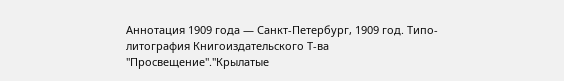Аннотация 1909 года — Санкт-Петербург, 1909 год. Типо-литография Книгоиздательского Т-ва "Просвещение"."Крылатые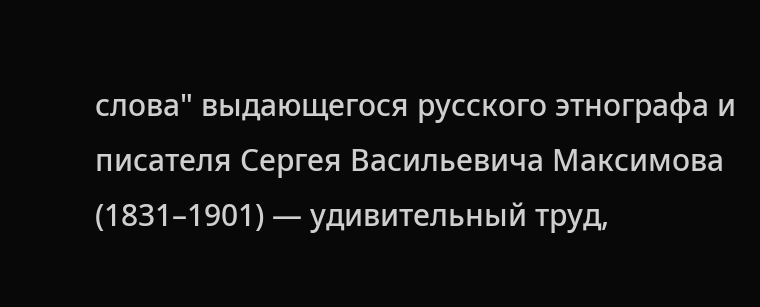слова" выдающегося русского этнографа и писателя Сергея Васильевича Максимова (1831–1901) — удивительный труд,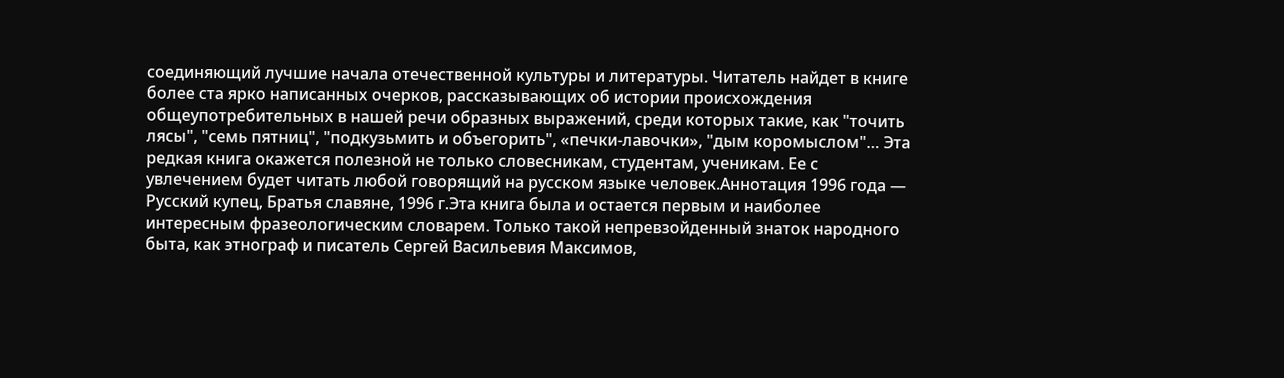соединяющий лучшие начала отечественной культуры и литературы. Читатель найдет в книге более ста ярко написанных очерков, рассказывающих об истории происхождения общеупотребительных в нашей речи образных выражений, среди которых такие, как "точить лясы", "семь пятниц", "подкузьмить и объегорить", «печки-лавочки», "дым коромыслом"… Эта редкая книга окажется полезной не только словесникам, студентам, ученикам. Ее с увлечением будет читать любой говорящий на русском языке человек.Аннотация 1996 года — Русский купец, Братья славяне, 1996 г.Эта книга была и остается первым и наиболее интересным фразеологическим словарем. Только такой непревзойденный знаток народного быта, как этнограф и писатель Сергей Васильевия Максимов,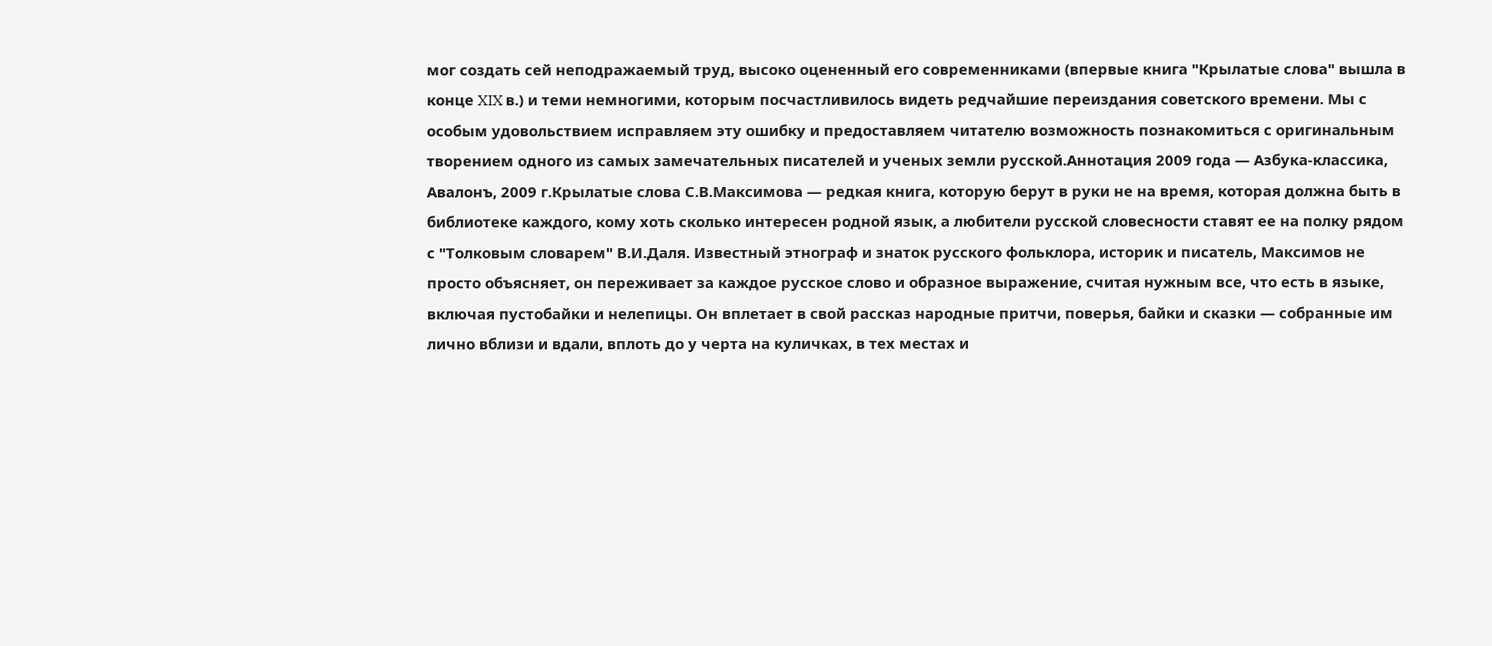мог создать сей неподражаемый труд, высоко оцененный его современниками (впервые книга "Крылатые слова" вышла в конце XIX в.) и теми немногими, которым посчастливилось видеть редчайшие переиздания советского времени. Мы с особым удовольствием исправляем эту ошибку и предоставляем читателю возможность познакомиться с оригинальным творением одного из самых замечательных писателей и ученых земли русской.Аннотация 2009 года — Азбука-классика, Авалонъ, 2009 г.Крылатые слова С.В.Максимова — редкая книга, которую берут в руки не на время, которая должна быть в библиотеке каждого, кому хоть сколько интересен родной язык, а любители русской словесности ставят ее на полку рядом с "Толковым словарем" В.И.Даля. Известный этнограф и знаток русского фольклора, историк и писатель, Максимов не просто объясняет, он переживает за каждое русское слово и образное выражение, считая нужным все, что есть в языке, включая пустобайки и нелепицы. Он вплетает в свой рассказ народные притчи, поверья, байки и сказки — собранные им лично вблизи и вдали, вплоть до у черта на куличках, в тех местах и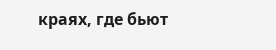краях, где бьют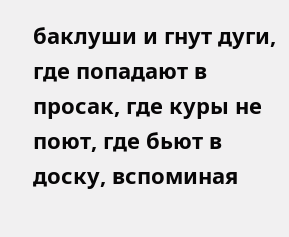баклуши и гнут дуги, где попадают в просак, где куры не поют, где бьют в доску, вспоминая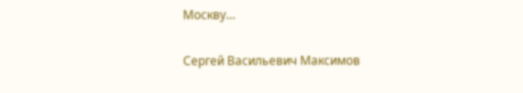Москву…

Сергей Васильевич Максимов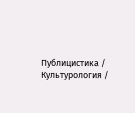Публицистика / Культурология /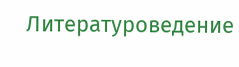Литературоведение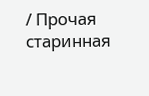/ Прочая старинная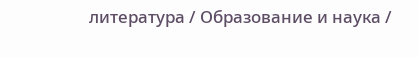литература / Образование и наука /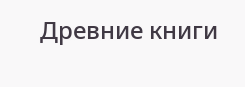Древние книги